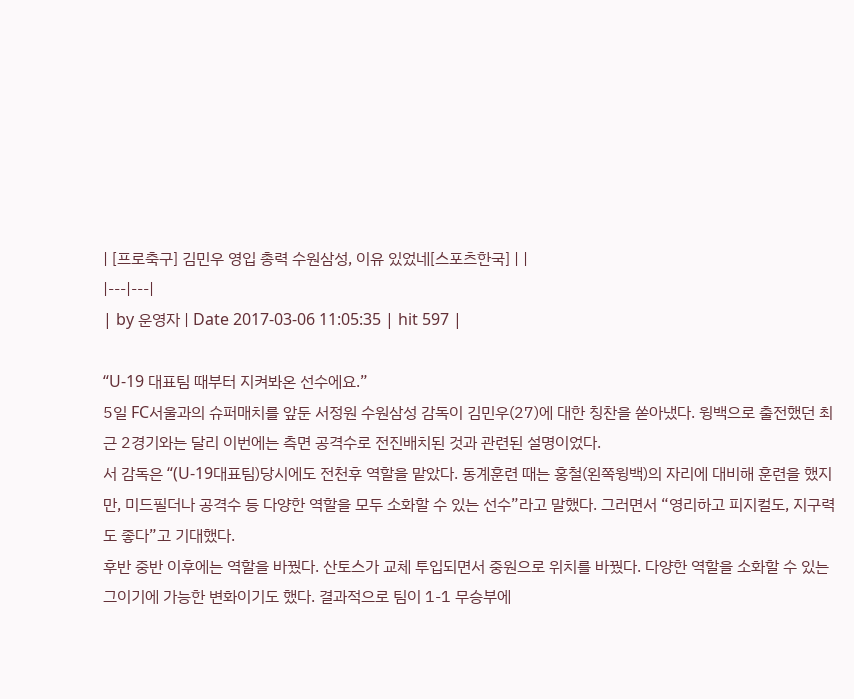| [프로축구] 김민우 영입 총력 수원삼성, 이유 있었네[스포츠한국] | |
|---|---|
| by 운영자 | Date 2017-03-06 11:05:35 | hit 597 |

“U-19 대표팀 때부터 지켜봐온 선수에요.”
5일 FC서울과의 슈퍼매치를 앞둔 서정원 수원삼성 감독이 김민우(27)에 대한 칭찬을 쏟아냈다. 윙백으로 출전했던 최근 2경기와는 달리 이번에는 측면 공격수로 전진배치된 것과 관련된 설명이었다.
서 감독은 “(U-19대표팀)당시에도 전천후 역할을 맡았다. 동계훈련 때는 홍철(왼쪽윙백)의 자리에 대비해 훈련을 했지만, 미드필더나 공격수 등 다양한 역할을 모두 소화할 수 있는 선수”라고 말했다. 그러면서 “영리하고 피지컬도, 지구력도 좋다”고 기대했다.
후반 중반 이후에는 역할을 바꿨다. 산토스가 교체 투입되면서 중원으로 위치를 바꿨다. 다양한 역할을 소화할 수 있는 그이기에 가능한 변화이기도 했다. 결과적으로 팀이 1-1 무승부에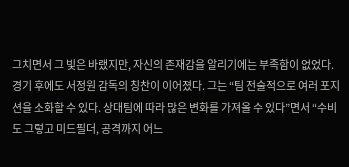그치면서 그 빛은 바랬지만, 자신의 존재감을 알리기에는 부족함이 없었다.
경기 후에도 서정원 감독의 칭찬이 이어졌다. 그는 “팀 전술적으로 여러 포지션을 소화할 수 있다. 상대팀에 따라 많은 변화를 가져올 수 있다”면서 “수비도 그렇고 미드필더, 공격까지 어느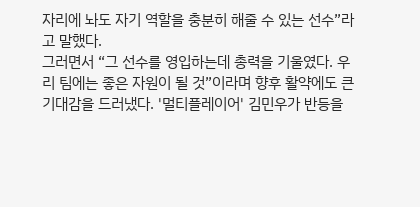자리에 놔도 자기 역할을 충분히 해줄 수 있는 선수”라고 말했다.
그러면서 “그 선수를 영입하는데 총력을 기울였다. 우리 팀에는 좋은 자원이 될 것”이라며 향후 활약에도 큰 기대감을 드러냈다. '멀티플레이어' 김민우가 반등을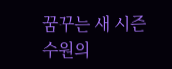꿈꾸는 새 시즌 수원의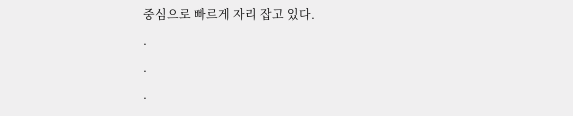중심으로 빠르게 자리 잡고 있다.
.
.
.